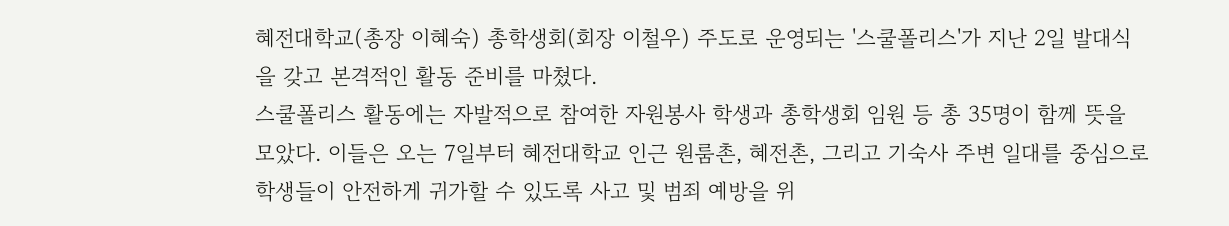혜전대학교(총장 이혜숙) 총학생회(회장 이철우) 주도로 운영되는 '스쿨폴리스'가 지난 2일 발대식을 갖고 본격적인 활동 준비를 마쳤다.
스쿨폴리스 활동에는 자발적으로 참여한 자원봉사 학생과 총학생회 임원 등 총 35명이 함께 뜻을 모았다. 이들은 오는 7일부터 혜전대학교 인근 원룸촌, 혜전촌, 그리고 기숙사 주변 일대를 중심으로 학생들이 안전하게 귀가할 수 있도록 사고 및 범죄 예방을 위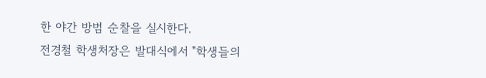한 야간 방범 순찰을 실시한다.
전경철 학생처장은 발대식에서 "학생들의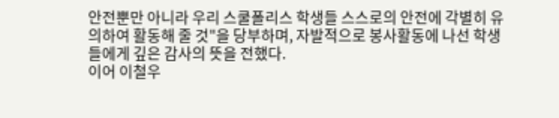안전뿐만 아니라 우리 스쿨폴리스 학생들 스스로의 안전에 각별히 유의하여 활동해 줄 것"을 당부하며, 자발적으로 봉사활동에 나선 학생들에게 깊은 감사의 뜻을 전했다.
이어 이철우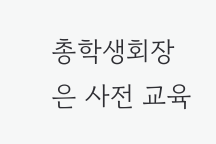총학생회장은 사전 교육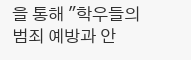을 통해 "학우들의 범죄 예방과 안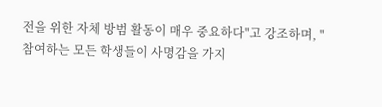전을 위한 자체 방범 활동이 매우 중요하다"고 강조하며, "참여하는 모든 학생들이 사명감을 가지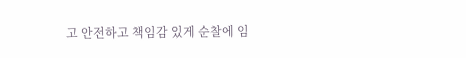고 안전하고 책임감 있게 순찰에 임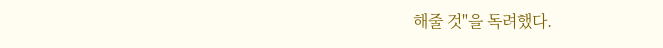해줄 것"을 독려했다.